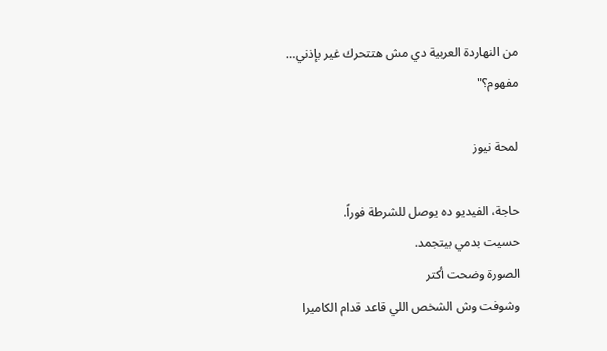من النهاردة العربية دي مش هتتحرك غير بإذني… مفهوم؟"

لمحة نيوز

حاجة، الفيديو ده يوصل للشرطة فوراً.
حسيت بدمي بيتجمد.
الصورة وضحت أكتر
وشوفت وش الشخص اللي قاعد قدام الكاميرا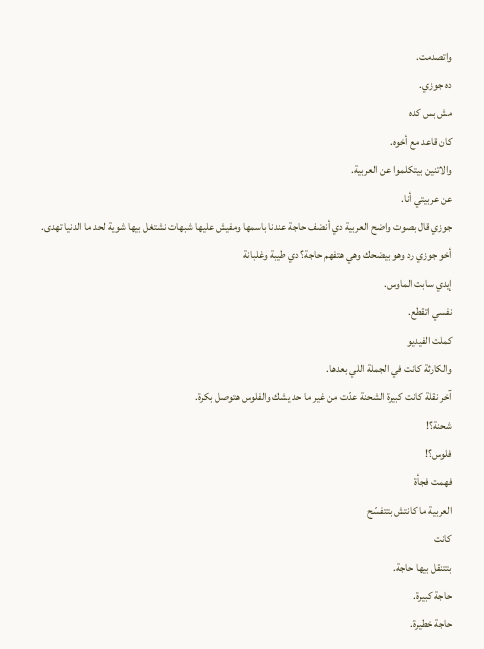واتصدمت.
ده جوزي.
مش بس كده
كان قاعد مع أخوه.
والاتنين بيتكلموا عن العربية.
عن عربيتي أنا.
جوزي قال بصوت واضح العربية دي أنضف حاجة عندنا باسمها ومفيش عليها شبهات نشتغل بيها شوية لحد ما الدنيا تهدى.
أخو جوزي رد وهو بيضحك وهي هتفهم حاجة؟ دي طيبة وغلبانة
إيدي سابت الماوس.
نفسي اتقطع.
كملت الفيديو
والكارثة كانت في الجملة اللي بعدها.
آخر نقلة كانت كبيرة الشحنة عدّت من غير ما حد يشك والفلوس هتوصل بكرة.
شحنة؟!
فلوس؟!
فهمت فجأة
العربية ما كانتش بتتفسّح
كانت
بتتنقل بيها حاجة.
حاجة كبيرة.
حاجة خطيرة.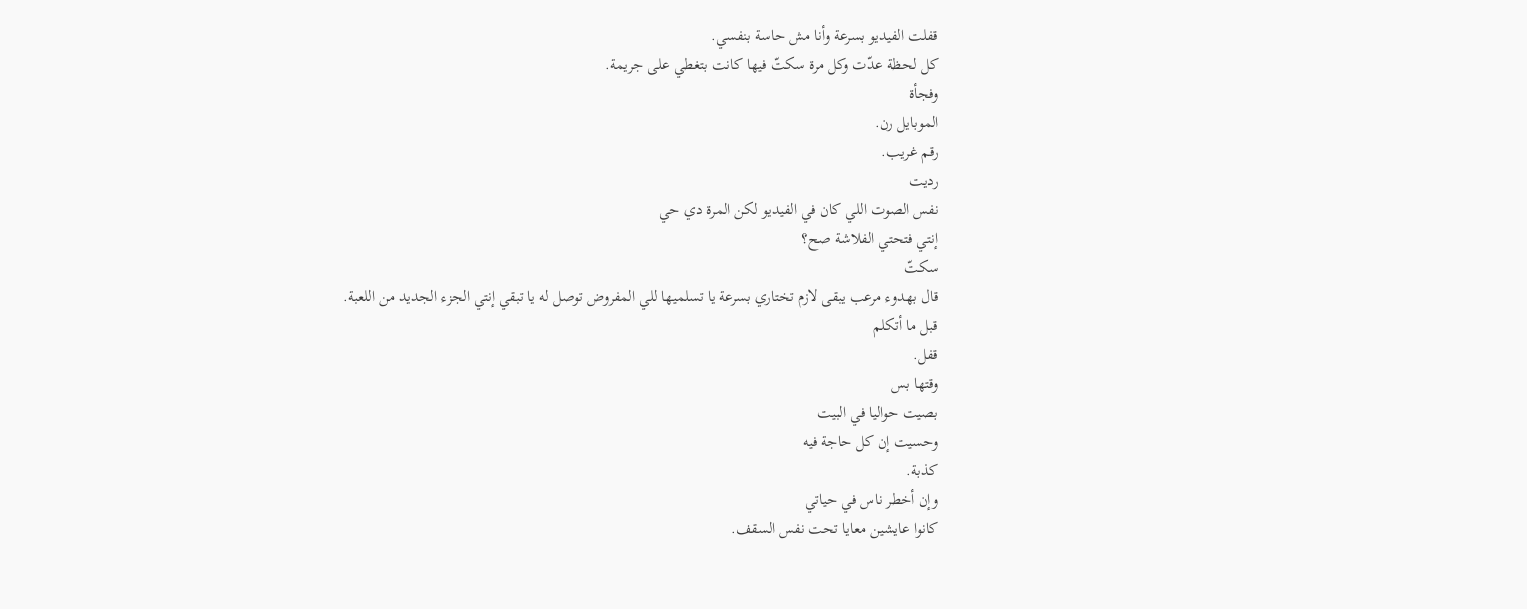قفلت الفيديو بسرعة وأنا مش حاسة بنفسي.
كل لحظة عدّت وكل مرة سكتّ فيها كانت بتغطي على جريمة.
وفجأة
الموبايل رن.
رقم غريب.
رديت
نفس الصوت اللي كان في الفيديو لكن المرة دي حي
إنتي فتحتي الفلاشة صح؟
سكتّ
قال بهدوء مرعب يبقى لازم تختاري بسرعة يا تسلميها للي المفروض توصل له يا تبقي إنتي الجزء الجديد من اللعبة.
قبل ما أتكلم
قفل.
وقتها بس
بصيت حواليا في البيت
وحسيت إن كل حاجة فيه
كذبة.
وإن أخطر ناس في حياتي
كانوا عايشين معايا تحت نفس السقف.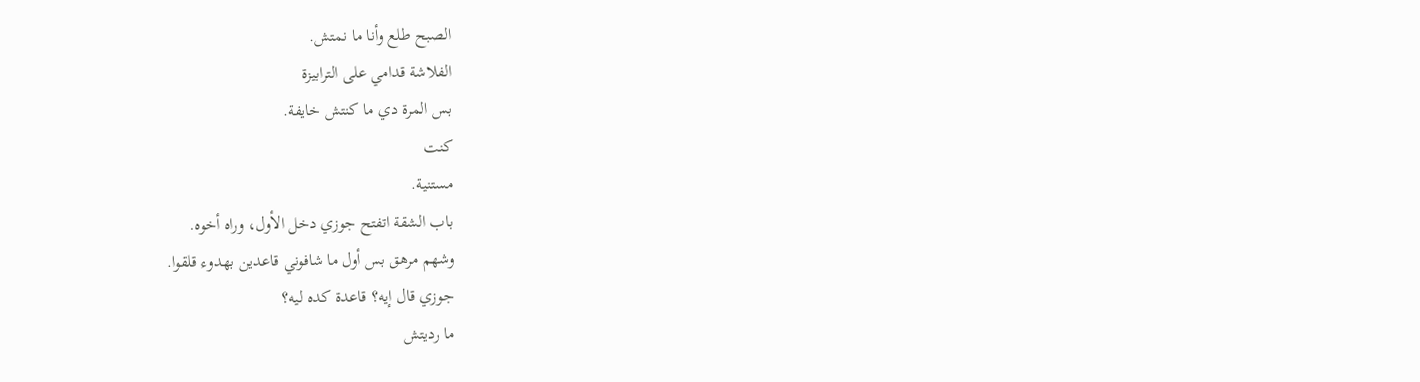الصبح طلع وأنا ما نمتش.
الفلاشة قدامي على الترابيزة
بس المرة دي ما كنتش خايفة.
كنت
مستنية.
باب الشقة اتفتح جوزي دخل الأول، وراه أخوه.
وشهم مرهق بس أول ما شافوني قاعدين بهدوء قلقوا.
جوزي قال إيه؟ قاعدة كده ليه؟
ما رديتش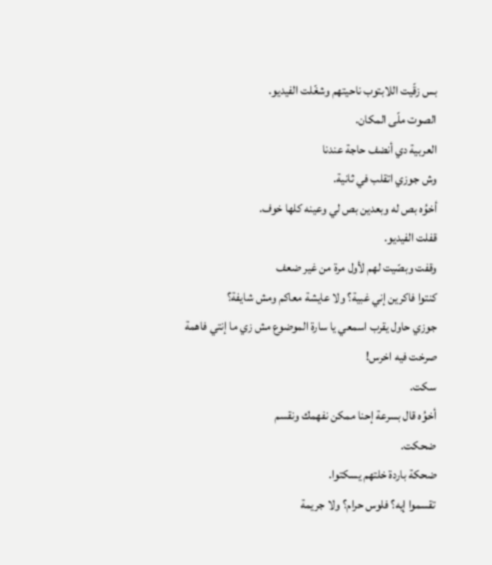بس زقّيت اللابتوب ناحيتهم وشغّلت الفيديو.
الصوت ملّى المكان.
العربية دي أنضف حاجة عندنا
وش جوزي اتقلب في ثانية.
أخوُه بص له وبعدين بص لي وعينه كلها خوف.
قفلت الفيديو.
وقفت وبصّيت لهم لأول مرة من غير ضعف
كنتوا فاكرين إني غبية؟ ولا عايشة معاكم ومش شايفة؟
جوزي حاول يقرب اسمعي يا سارة الموضوع مش زي ما إنتي فاهمة
صرخت فيه اخرس!
سكت.
أخوُه قال بسرعة إحنا ممكن نفهمك ونقسم
ضحكت.
ضحكة باردة خلتهم يسكتوا.
تقسموا إيه؟ فلوس حرام؟ ولا جريمة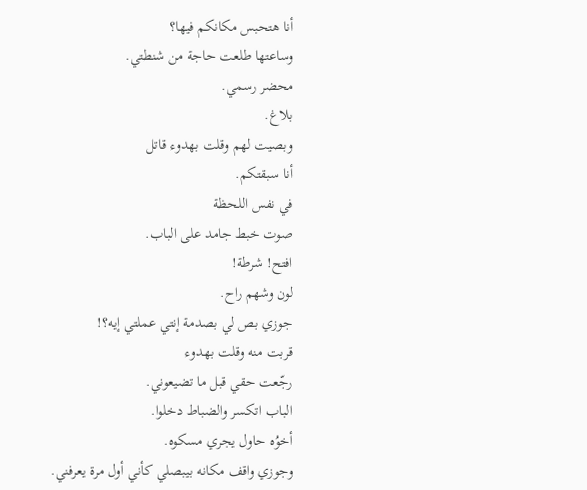أنا هتحبس مكانكم فيها؟
وساعتها طلعت حاجة من شنطتي.
محضر رسمي.
بلاغ.
وبصيت لهم وقلت بهدوء قاتل
أنا سبقتكم.
في نفس اللحظة
صوت خبط جامد على الباب.
افتح! شرطة!
لون وشهم راح.
جوزي بص لي بصدمة إنتي عملتي إيه؟!
قربت منه وقلت بهدوء
رجّعت حقي قبل ما تضيعوني.
الباب اتكسر والضباط دخلوا.
أخوُه حاول يجري مسكوه.
وجوزي واقف مكانه بيبصلي كأني أول مرة يعرفني.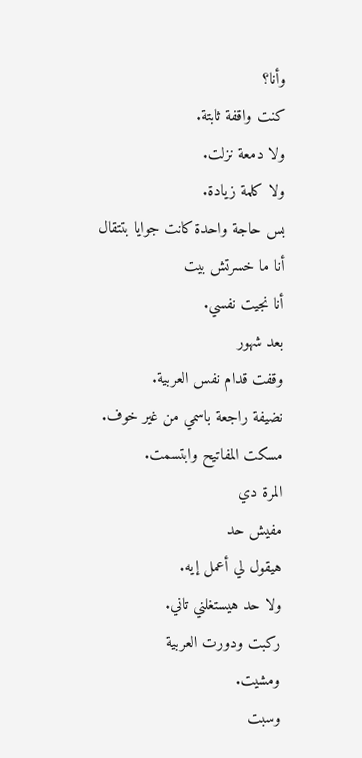وأنا؟
كنت واقفة ثابتة.
ولا دمعة نزلت.
ولا كلمة زيادة.
بس حاجة واحدة كانت جوايا بتتقال
أنا ما خسرتش بيت
أنا نجيت نفسي.
بعد شهور
وقفت قدام نفس العربية.
نضيفة راجعة باسمي من غير خوف.
مسكت المفاتيح وابتسمت.
المرة دي
مفيش حد
هيقول لي أعمل إيه.
ولا حد هيستغلني تاني.
ركبت ودورت العربية
ومشيت.
وسبت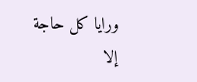ورايا كل حاجة
إلا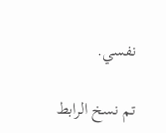نفسي.

تم نسخ الرابط